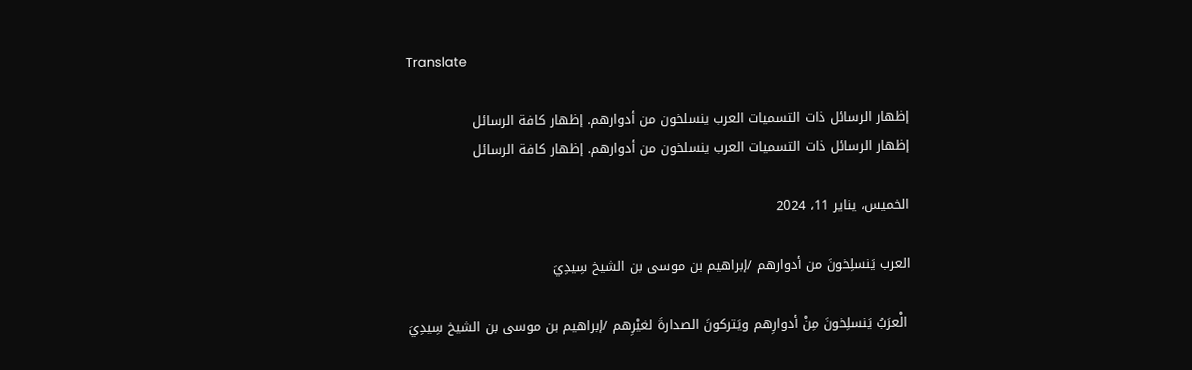Translate

إظهار الرسائل ذات التسميات العرب ينسلخون من أدوارهم. إظهار كافة الرسائل
إظهار الرسائل ذات التسميات العرب ينسلخون من أدوارهم. إظهار كافة الرسائل

الخميس، يناير 11، 2024

العرب يَنسلِخونَ من أدوارهم /إبراهيم بن موسى بن الشيخ سِيدِيَ

 الْعرَبُ يَنسلِخونَ مِنْ أدوارِهم ويَتركونَ الصدارةَ لغيْرِهم /إبراهيم بن موسى بن الشيخ سِيدِيَ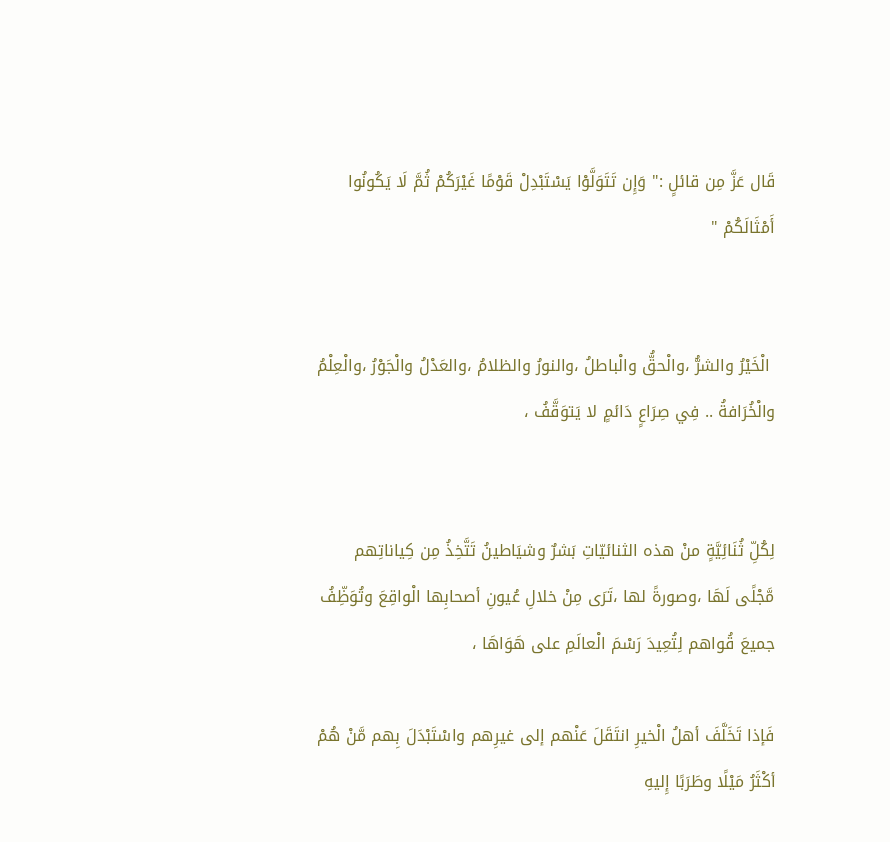قَال عَزَّ مِن قائلٍ :" وَإِن تَتَوَلَّوْا يَسْتَبْدِلْ قَوْمًا غَيْرَكُمْ ثُمَّ لَا يَكُونُوا أَمْثَالَكُمْ "


 الْخَيْرُ والشرُّ ،والْحقُّ والْباطلُ ،والنورُ والظلامُ ،والعَدْلُ والْجَوْرُ ،والْعِلْمُ والْخُرَافةُ .. فِي صِرَاعٍ دَائمٍ لا يَتوَقَّفُ ،


لِكُلِّ ثُنَائِيَّةٍ منْ هذه الثنائيّاتِ بَشرٌ وشيَاطينُ تَتَّخِذُ مِن كِياناتِهم مَّجْلًى لَهَا ،وصورةً لها ،تَرَى مِنْ خلالِ عُيونِ أصحابِها الْواقِعَ وتُوَظِّفُ جميعَ قُواهم لِتُعِيدَ رَسْمَ الْعالَمِ على هَوَاهَا ،

فَإذا تَخَلَّفَ أهلُ الْخيرِ انتَقَلَ عَنْهم إلى غيرِهم واسْتَبْدَلَ بِهم مَّنْ هُمْ أكْثَرُ مَيْلًا وطَرَبًا إِليهِ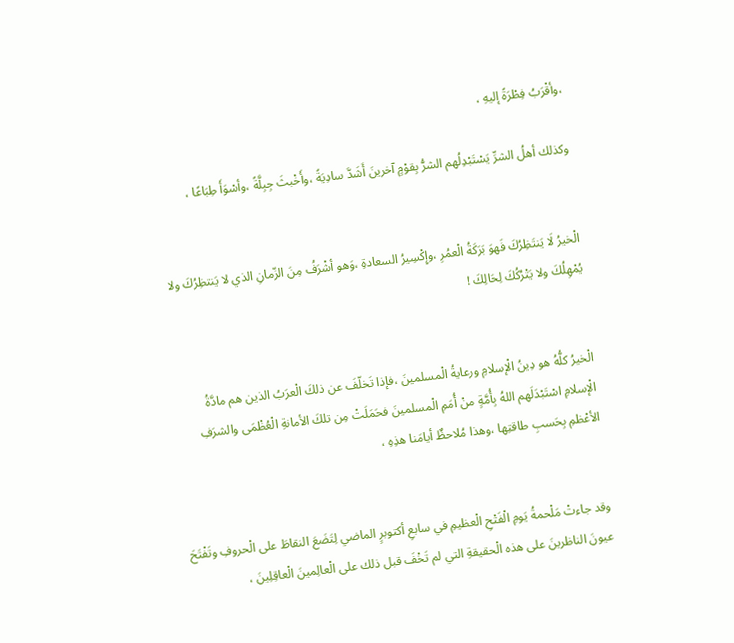،وأقْرَبُ فِطْرَةً إليهِ ،

وكذلك أهلُ الشرِّ يَسْتَبْدِلُهم الشرُّ بِقوْمٍ آخرينَ أَشَدَّ سادِيَةً ،وأَخْبثَ جِبِلَّةً ،وأسْوَأَ طِبَاعًا ،


الْخيرُ لَا يَنتَظِرُكَ فَهوَ بَرَكَةُ الْعمُرِ ،وإِكْسِيرُ السعادةِ ،وَهو أشْرَفُ مِنَ الزّمانِ الذي لا يَنتظِرُكَ ولا يُمْهِلُكَ ولا يَتْرُكُكَ لِحَالِكَ !


الْخيرُ كلُّهُ هو دِينُ الْإسلامِ ورعايةُ الْمسلمينَ ،فإذا تَخلّفَ عن ذلكَ الْعرَبُ الذين هم مادَّةُ الْإسلامِ اسْتَبْدَلَهم اللهُ بِأُمَّةٍ منْ أُمَمِ الْمسلمينَ فحَمَلَتْ مِن تلكَ الأمانةِ الْعُظْمَى والشرَفِ الأعْظمِ بِحَسبِ طاقتِها ،وهذا مُلاحظٌ أيامَنا هذِهِ ،


وقد جاءتْ مَلْحمةُ يَومِ الْفَتْحِ الْعظيمِ في سابعِ أكتوبرٍ الماضي لِتَضَعَ النقاطَ على الْحروفِ وتَفْتَحَ عيونَ الناظرينَ على هذه الْحقيقةِ التي لم تَخْفَ قبل ذلك على الْعالِمينَ الْعاقِلِينَ ،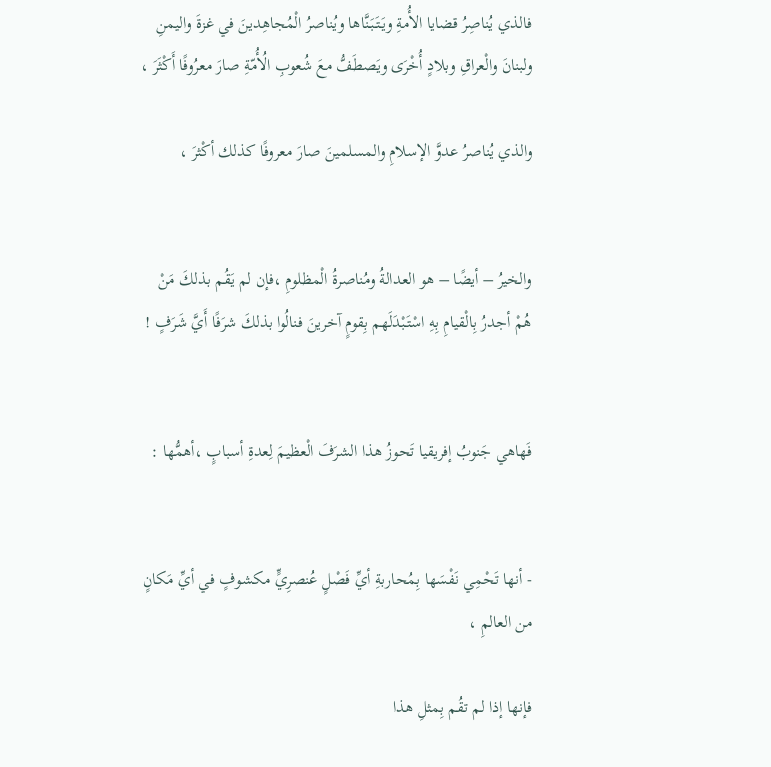فالذي يُناصِرُ قضايا الأُمةِ ويَتَبَنَّاها ويُناصرُ الْمُجاهِدينَ في غزةَ واليمنِ ولبنانَ والْعراقِ وبلادٍ أُخْرَى ويَصطَفُّ معَ شُعوبِ الُأُمّةِ صارَ معرُوفًا أَكْثَرَ ،

والذي يُناصرُ عدوَّ الإسلامِ والمسلمينَ صارَ معروفًا كذلك أكْثرَ ،


والخيرُ – أيضًا – هو العدالةُ ومُناصرةُ الْمظلومِ ،فإن لم يَقُم بذلكَ مَنْ هُمْ أجدرُ بِالْقيامِ بِهِ اسْتَبْدَلَهم بِقومٍ آخرينَ فنالُوا بذلكَ شرَفًا أَيَّ شَرَفٍ !


فَهاهي جَنوبُ إفريقيا تَحوزُ هذا الشرَفَ الْعظيمَ لِعدةِ أسبابٍ ،أهمُّها :


- أنها تَحْمِي نَفْسَها بِمُحاربةِ أيِّ فَصْلٍ عُنصرِيٍّ مكشوفٍ في أيِّ مَكانٍ من العالمِ ،

فإنها إذا لم تقُم بِمثلِ هذا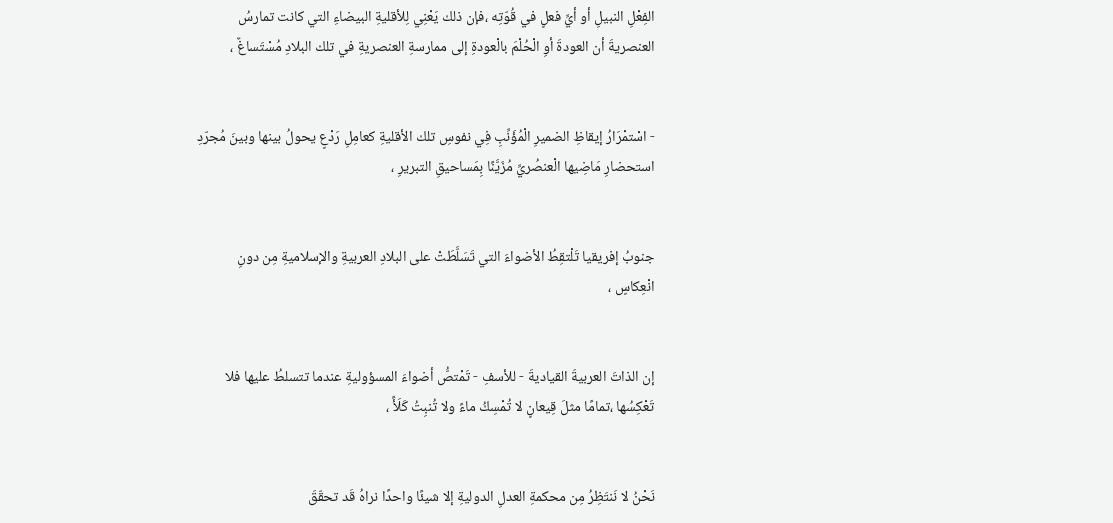الفِعْلِ النبيلِ أو أيِّ فعلٍ في قُوّتِه ،فإن ذلك يَعْنِي لِلأقليةِ البيضاءِ التي كانت تمارسُ العنصريةَ أن العودةَ أوِ الْحُلْمَ بالْعودةِ إلى ممارسةِ العنصريةِ في تلك البلادِ مُسْتَساغٌ ،


- اسْتمْرَارُ إيقاظِ الضميرِ الْمُؤَنِّبِ فِي نفوسِ تلك الأقليةِ كعامِلِ رَدْعٍ يحولُ بينها وبينَ مُجرّدِ استحضارِ مَاضِيها الْعنصُريِّ مُزَيَّنًا بِمَساحيقِ التبريرِ ،


جنوبُ إفريقيا تَلْتقِطُ الأضواءَ التي تَسَلَّطَتْ على البلادِ العربيةِ والإسلاميةِ مِن دونِ انْعِكاسٍ ،


إن الذاتَ العربيةَ القياديةَ - للأسفِ - تَمْتصُّ أضواءَ المسؤوليةِ عندما تتسلطُ عليها فلا تَعْكِسُها ،تمامًا مثلَ قِيعانٍ لا تُمْسِكُ ماءً ولا تُنبِتُ كَلَأً ،


نَحْنُ لا نَنتَظِرُ مِن محكمةِ العدلِ الدوليةِ إلا شيئًا واحدًا نراهُ قَد تحقّقَ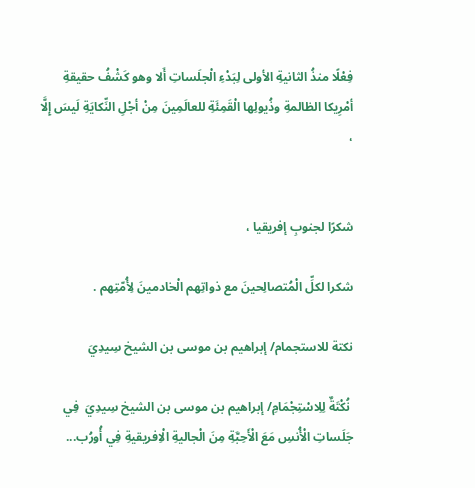فِعْلًا منذُ الثانيةِ الأولى لِبَدْءِ الْجلَساتِ أَلا وهو كَشْفُ حقيقةِ أمْرِيكا الظالمةِ وذُيولِها الْقَمِئَةِ للعالَمِينَ مِنْ أجْلِ النِّكايَةِ لَيسَ إِلَّا ،


شكرًا لجنوبِ إفريقيا ،

شكرا لكلِّ الْمُتصالِحينَ مع ذواتِهم الْخادمينَ لِأُمّتِهم .

نكتة للاستجمام/ إبراهيم بن موسى بن الشيخ سِيدِيَ

 نُكْتَةٌ لِلِاسْتِجْمَامِ/ إبراهيم بن موسى بن الشيخ سِيدِيَ  فِي جَلَساتِ الْأُنسِ مَعَ الْأَحِبَّةِ مِنَ الْجاليةِ الْاِفريقيةِ فِي أُورُب...